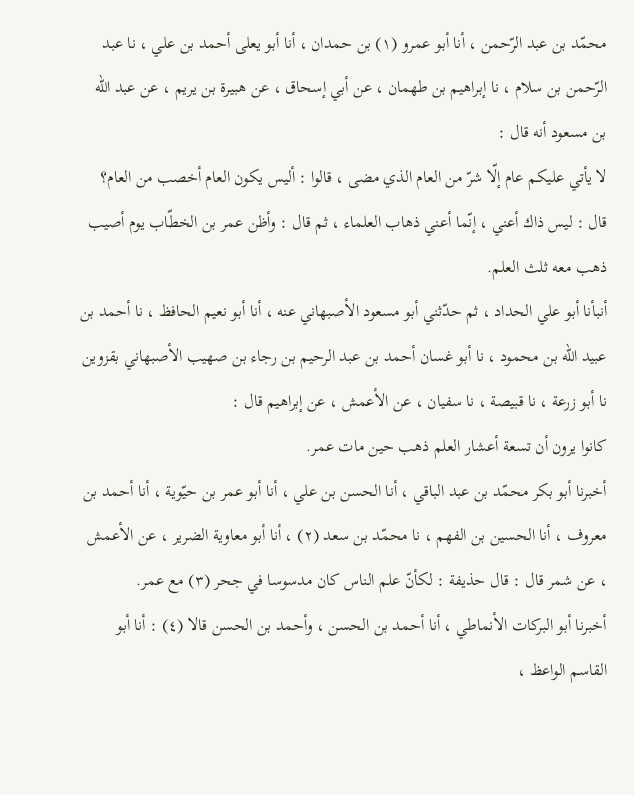محمّد بن عبد الرّحمن ، أنا أبو عمرو (١) بن حمدان ، أنا أبو يعلى أحمد بن علي ، نا عبد الرّحمن بن سلام ، نا إبراهيم بن طهمان ، عن أبي إسحاق ، عن هبيرة بن يريم ، عن عبد الله بن مسعود أنه قال :
لا يأتي عليكم عام إلّا شرّ من العام الذي مضى ، قالوا : أليس يكون العام أخصب من العام؟ قال : ليس ذاك أعني ، إنّما أعني ذهاب العلماء ، ثم قال : وأظن عمر بن الخطّاب يوم أصيب ذهب معه ثلث العلم.
أنبأنا أبو علي الحداد ، ثم حدّثني أبو مسعود الأصبهاني عنه ، أنا أبو نعيم الحافظ ، نا أحمد بن عبيد الله بن محمود ، نا أبو غسان أحمد بن عبد الرحيم بن رجاء بن صهيب الأصبهاني بقزوين نا أبو زرعة ، نا قبيصة ، نا سفيان ، عن الأعمش ، عن إبراهيم قال :
كانوا يرون أن تسعة أعشار العلم ذهب حين مات عمر.
أخبرنا أبو بكر محمّد بن عبد الباقي ، أنا الحسن بن علي ، أنا أبو عمر بن حيّوية ، أنا أحمد بن معروف ، أنا الحسين بن الفهم ، نا محمّد بن سعد (٢) ، أنا أبو معاوية الضرير ، عن الأعمش ، عن شمر قال : قال حذيفة : لكأنّ علم الناس كان مدسوسا في جحر (٣) مع عمر.
أخبرنا أبو البركات الأنماطي ، أنا أحمد بن الحسن ، وأحمد بن الحسن قالا (٤) : أنا أبو القاسم الواعظ ،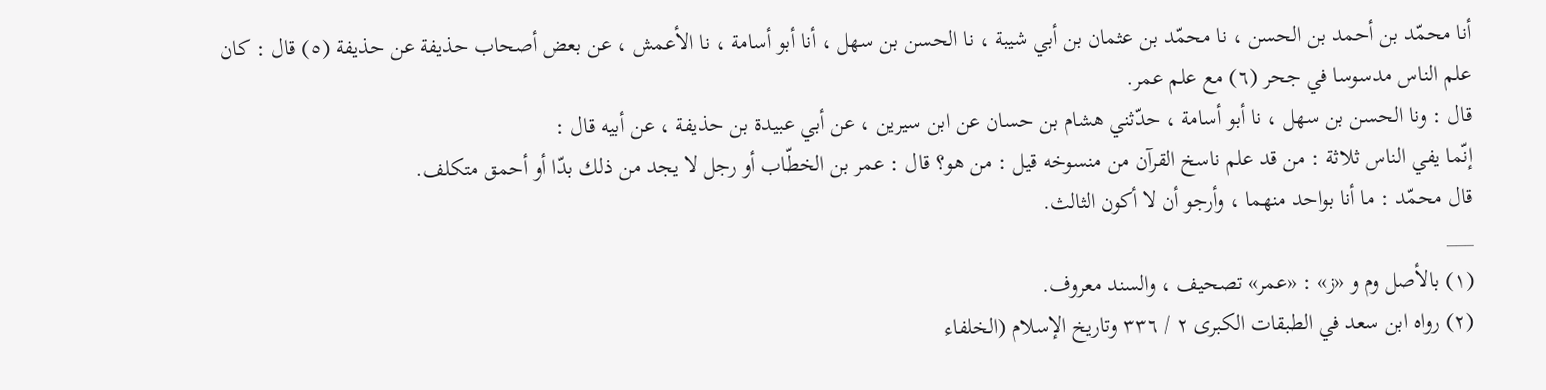أنا محمّد بن أحمد بن الحسن ، نا محمّد بن عثمان بن أبي شيبة ، نا الحسن بن سهل ، أنا أبو أسامة ، نا الأعمش ، عن بعض أصحاب حذيفة عن حذيفة (٥) قال : كان علم الناس مدسوسا في جحر (٦) مع علم عمر.
قال : ونا الحسن بن سهل ، نا أبو أسامة ، حدّثني هشام بن حسان عن ابن سيرين ، عن أبي عبيدة بن حذيفة ، عن أبيه قال :
إنّما يفي الناس ثلاثة : من قد علم ناسخ القرآن من منسوخه قيل : من هو؟ قال : عمر بن الخطّاب أو رجل لا يجد من ذلك بدّا أو أحمق متكلف.
قال محمّد : ما أنا بواحد منهما ، وأرجو أن لا أكون الثالث.
___
(١) بالأصل وم و «ز» : «عمر» تصحيف ، والسند معروف.
(٢) رواه ابن سعد في الطبقات الكبرى ٢ / ٣٣٦ وتاريخ الإسلام (الخلفاء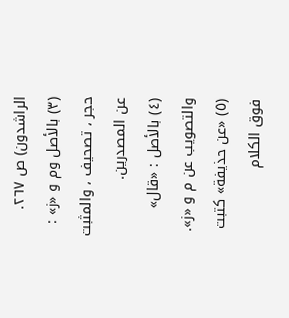الراشدون) ص ٢٦٧.
(٣) بالأصل وم و «ز» : حجر ، تصحيف ، والمثبت عن المصدرين.
(٤) بالأصل : «قال» والتصويب عن م و «ز».
(٥) «عن حذيفة» كتبت فوق الكلام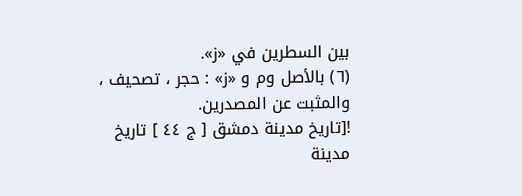بين السطرين في «ز».
(٦) بالأصل وم و «ز» : حجر ، تصحيف ، والمثبت عن المصدرين.
![تاريخ مدينة دمشق [ ج ٤٤ ] تاريخ مدينة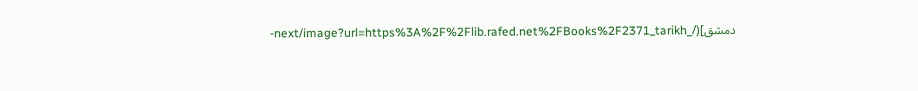دمشق](/_next/image?url=https%3A%2F%2Flib.rafed.net%2FBooks%2F2371_tarikh-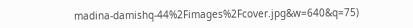madina-damishq-44%2Fimages%2Fcover.jpg&w=640&q=75)